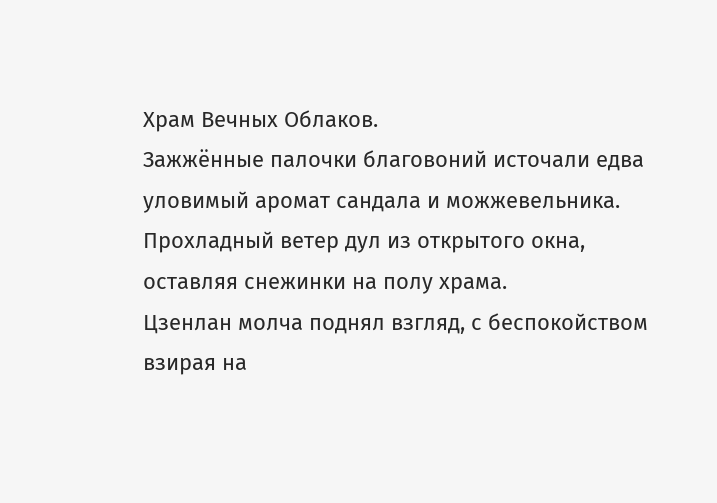Храм Вечных Облаков.
Зажжённые палочки благовоний источали едва уловимый аромат сандала и можжевельника. Прохладный ветер дул из открытого окна, оставляя снежинки на полу храма.
Цзенлан молча поднял взгляд, с беспокойством взирая на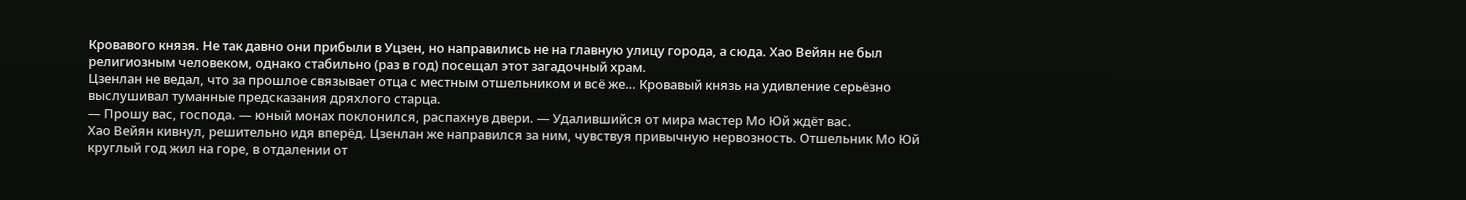Кровавого князя. Не так давно они прибыли в Уцзен, но направились не на главную улицу города, а сюда. Хао Вейян не был религиозным человеком, однако стабильно (раз в год) посещал этот загадочный храм.
Цзенлан не ведал, что за прошлое связывает отца с местным отшельником и всё же… Кровавый князь на удивление серьёзно выслушивал туманные предсказания дряхлого старца.
— Прошу вас, господа. — юный монах поклонился, распахнув двери. — Удалившийся от мира мастер Мо Юй ждёт вас.
Хао Вейян кивнул, решительно идя вперёд. Цзенлан же направился за ним, чувствуя привычную нервозность. Отшельник Мо Юй круглый год жил на горе, в отдалении от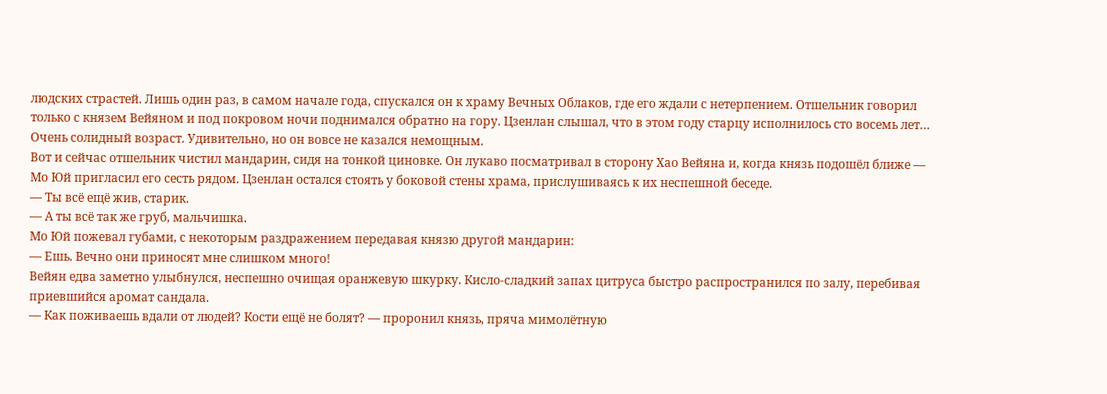людских страстей. Лишь один раз, в самом начале года, спускался он к храму Вечных Облаков, где его ждали с нетерпением. Отшельник говорил только с князем Вейяном и под покровом ночи поднимался обратно на гору. Цзенлан слышал, что в этом году старцу исполнилось сто восемь лет… Очень солидный возраст. Удивительно, но он вовсе не казался немощным.
Вот и сейчас отшельник чистил мандарин, сидя на тонкой циновке. Он лукаво посматривал в сторону Хао Вейяна и, когда князь подошёл ближе — Мо Юй пригласил его сесть рядом. Цзенлан остался стоять у боковой стены храма, прислушиваясь к их неспешной беседе.
— Ты всё ещё жив, старик.
— А ты всё так же груб, мальчишка.
Мо Юй пожевал губами, с некоторым раздражением передавая князю другой мандарин:
— Ешь. Вечно они приносят мне слишком много!
Вейян едва заметно улыбнулся, неспешно очищая оранжевую шкурку. Кисло-сладкий запах цитруса быстро распространился по залу, перебивая приевшийся аромат сандала.
— Как поживаешь вдали от людей? Кости ещё не болят? — проронил князь, пряча мимолётную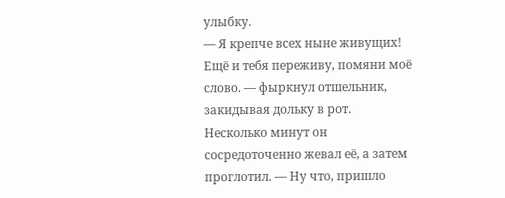улыбку.
— Я крепче всех ныне живущих! Ещё и тебя переживу, помяни моё слово. — фыркнул отшельник, закидывая дольку в рот. Несколько минут он сосредоточенно жевал её, а затем проглотил. — Ну что, пришло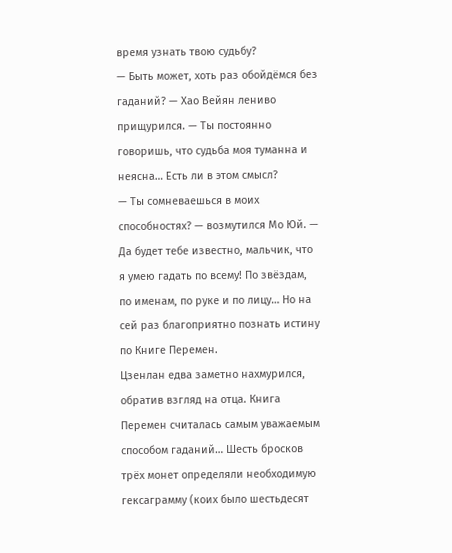время узнать твою судьбу?
— Быть может, хоть раз обойдёмся без гаданий? — Хао Вейян лениво прищурился. — Ты постоянно говоришь, что судьба моя туманна и неясна… Есть ли в этом смысл?
— Ты сомневаешься в моих способностях? — возмутился Мо Юй. — Да будет тебе известно, мальчик, что я умею гадать по всему! По звёздам, по именам, по руке и по лицу… Но на сей раз благоприятно познать истину по Книге Перемен.
Цзенлан едва заметно нахмурился, обратив взгляд на отца. Книга Перемен считалась самым уважаемым способом гаданий… Шесть бросков трёх монет определяли необходимую гексаграмму (коих было шестьдесят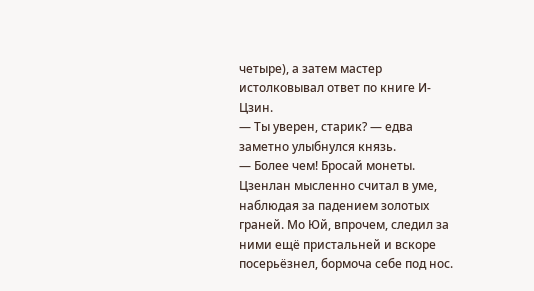четыре), а затем мастер истолковывал ответ по книге И-Цзин.
— Ты уверен, старик? — едва заметно улыбнулся князь.
— Более чем! Бросай монеты.
Цзенлан мысленно считал в уме, наблюдая за падением золотых граней. Мо Юй, впрочем, следил за ними ещё пристальней и вскоре посерьёзнел, бормоча себе под нос.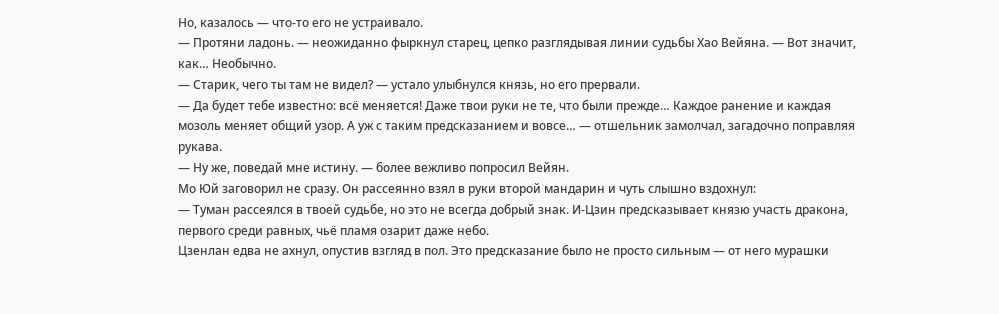Но, казалось — что-то его не устраивало.
— Протяни ладонь. — неожиданно фыркнул старец, цепко разглядывая линии судьбы Хао Вейяна. — Вот значит, как… Необычно.
— Старик, чего ты там не видел? — устало улыбнулся князь, но его прервали.
— Да будет тебе известно: всё меняется! Даже твои руки не те, что были прежде… Каждое ранение и каждая мозоль меняет общий узор. А уж с таким предсказанием и вовсе… — отшельник замолчал, загадочно поправляя рукава.
— Ну же, поведай мне истину. — более вежливо попросил Вейян.
Мо Юй заговорил не сразу. Он рассеянно взял в руки второй мандарин и чуть слышно вздохнул:
— Туман рассеялся в твоей судьбе, но это не всегда добрый знак. И-Цзин предсказывает князю участь дракона, первого среди равных, чьё пламя озарит даже небо.
Цзенлан едва не ахнул, опустив взгляд в пол. Это предсказание было не просто сильным — от него мурашки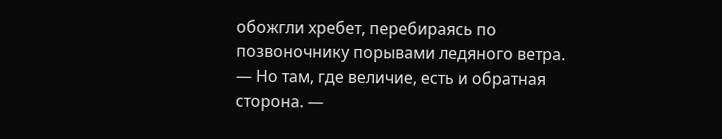обожгли хребет, перебираясь по позвоночнику порывами ледяного ветра.
— Но там, где величие, есть и обратная сторона. —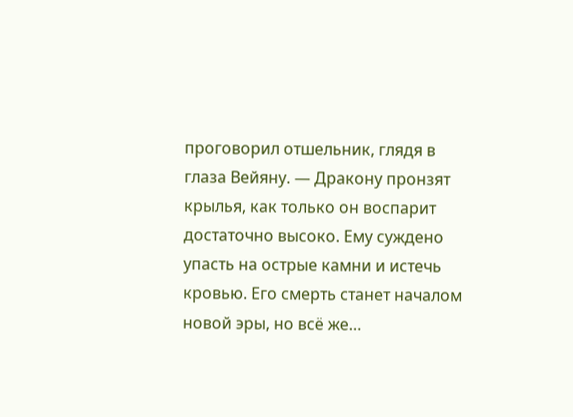проговорил отшельник, глядя в глаза Вейяну. — Дракону пронзят крылья, как только он воспарит достаточно высоко. Ему суждено упасть на острые камни и истечь кровью. Его смерть станет началом новой эры, но всё же…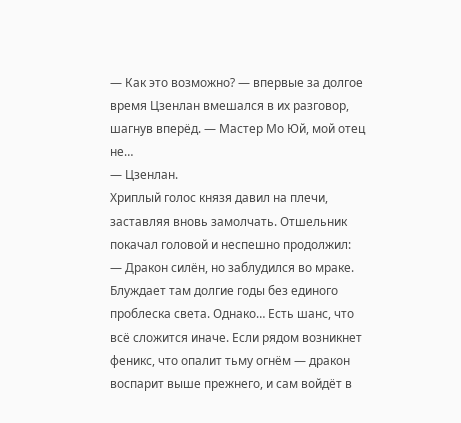— Как это возможно? — впервые за долгое время Цзенлан вмешался в их разговор, шагнув вперёд. — Мастер Мо Юй, мой отец не…
— Цзенлан.
Хриплый голос князя давил на плечи, заставляя вновь замолчать. Отшельник покачал головой и неспешно продолжил:
— Дракон силён, но заблудился во мраке. Блуждает там долгие годы без единого проблеска света. Однако… Есть шанс, что всё сложится иначе. Если рядом возникнет феникс, что опалит тьму огнём — дракон воспарит выше прежнего, и сам войдёт в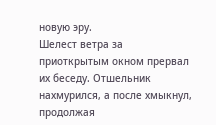новую эру.
Шелест ветра за приоткрытым окном прервал их беседу. Отшельник нахмурился, а после хмыкнул, продолжая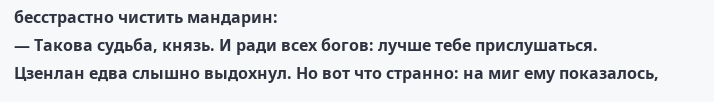бесстрастно чистить мандарин:
— Такова судьба, князь. И ради всех богов: лучше тебе прислушаться.
Цзенлан едва слышно выдохнул. Но вот что странно: на миг ему показалось,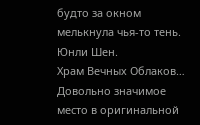будто за окном мелькнула чья-то тень.
Юнли Шен.
Храм Вечных Облаков… Довольно значимое место в оригинальной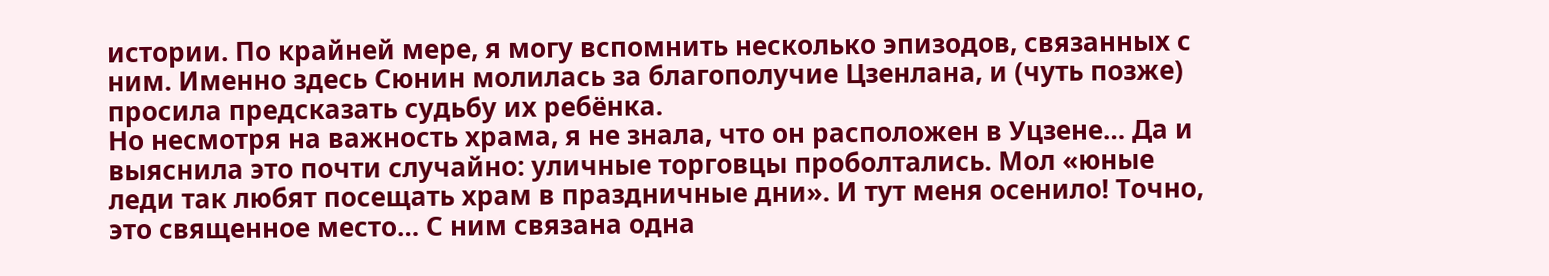истории. По крайней мере, я могу вспомнить несколько эпизодов, связанных с ним. Именно здесь Сюнин молилась за благополучие Цзенлана, и (чуть позже) просила предсказать судьбу их ребёнка.
Но несмотря на важность храма, я не знала, что он расположен в Уцзене… Да и выяснила это почти случайно: уличные торговцы проболтались. Мол «юные леди так любят посещать храм в праздничные дни». И тут меня осенило! Точно, это священное место… С ним связана одна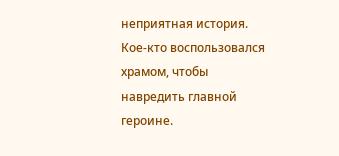неприятная история. Кое-кто воспользовался храмом, чтобы навредить главной героине.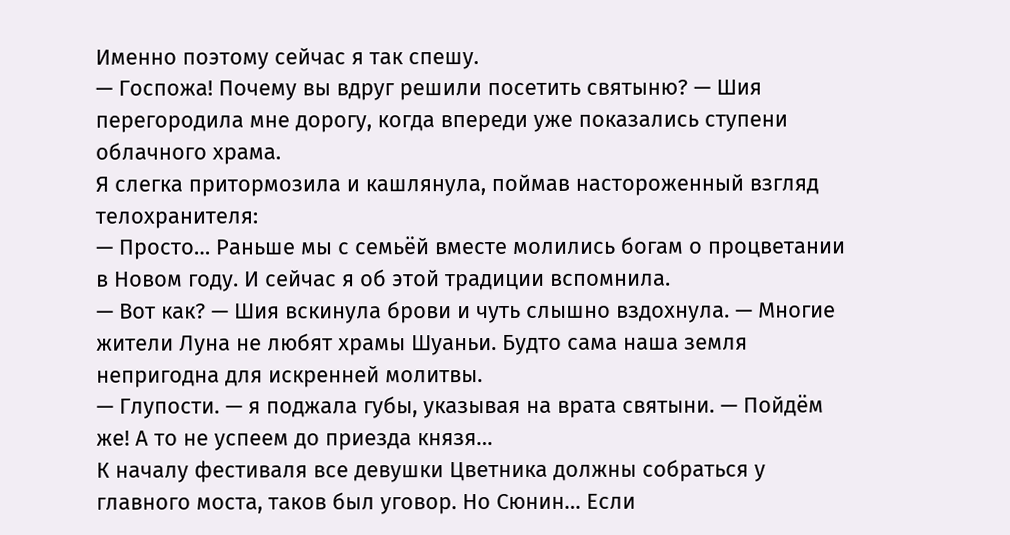Именно поэтому сейчас я так спешу.
— Госпожа! Почему вы вдруг решили посетить святыню? — Шия перегородила мне дорогу, когда впереди уже показались ступени облачного храма.
Я слегка притормозила и кашлянула, поймав настороженный взгляд телохранителя:
— Просто… Раньше мы с семьёй вместе молились богам о процветании в Новом году. И сейчас я об этой традиции вспомнила.
— Вот как? — Шия вскинула брови и чуть слышно вздохнула. — Многие жители Луна не любят храмы Шуаньи. Будто сама наша земля непригодна для искренней молитвы.
— Глупости. — я поджала губы, указывая на врата святыни. — Пойдём же! А то не успеем до приезда князя…
К началу фестиваля все девушки Цветника должны собраться у главного моста, таков был уговор. Но Сюнин… Если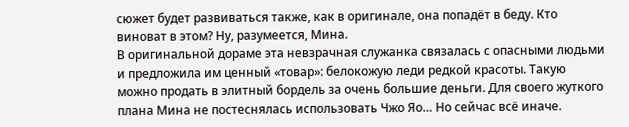сюжет будет развиваться также, как в оригинале, она попадёт в беду. Кто виноват в этом? Ну, разумеется, Мина.
В оригинальной дораме эта невзрачная служанка связалась с опасными людьми и предложила им ценный «товар»: белокожую леди редкой красоты. Такую можно продать в элитный бордель за очень большие деньги. Для своего жуткого плана Мина не постеснялась использовать Чжо Яо… Но сейчас всё иначе.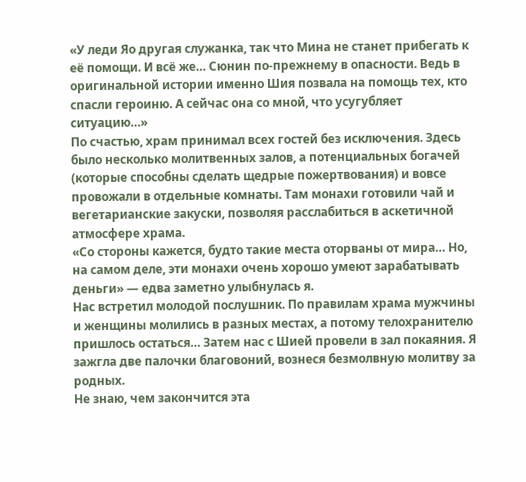«У леди Яо другая служанка, так что Мина не станет прибегать к её помощи. И всё же… Сюнин по-прежнему в опасности. Ведь в оригинальной истории именно Шия позвала на помощь тех, кто спасли героиню. А сейчас она со мной, что усугубляет ситуацию…»
По счастью, храм принимал всех гостей без исключения. Здесь было несколько молитвенных залов, а потенциальных богачей (которые способны сделать щедрые пожертвования) и вовсе провожали в отдельные комнаты. Там монахи готовили чай и вегетарианские закуски, позволяя расслабиться в аскетичной атмосфере храма.
«Со стороны кажется, будто такие места оторваны от мира… Но, на самом деле, эти монахи очень хорошо умеют зарабатывать деньги» — едва заметно улыбнулась я.
Нас встретил молодой послушник. По правилам храма мужчины и женщины молились в разных местах, а потому телохранителю пришлось остаться… Затем нас с Шией провели в зал покаяния. Я зажгла две палочки благовоний, вознеся безмолвную молитву за родных.
Не знаю, чем закончится эта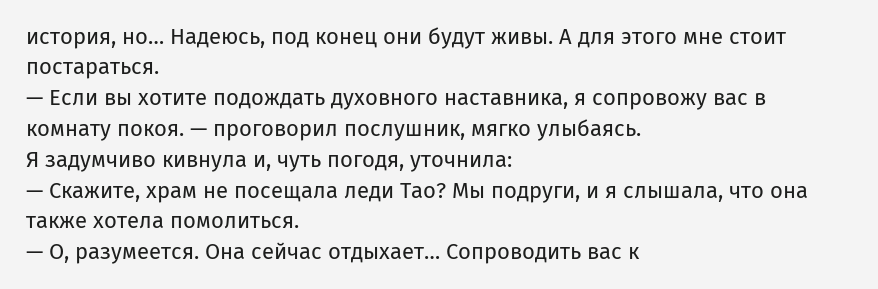история, но… Надеюсь, под конец они будут живы. А для этого мне стоит постараться.
— Если вы хотите подождать духовного наставника, я сопровожу вас в комнату покоя. — проговорил послушник, мягко улыбаясь.
Я задумчиво кивнула и, чуть погодя, уточнила:
— Скажите, храм не посещала леди Тао? Мы подруги, и я слышала, что она также хотела помолиться.
— О, разумеется. Она сейчас отдыхает… Сопроводить вас к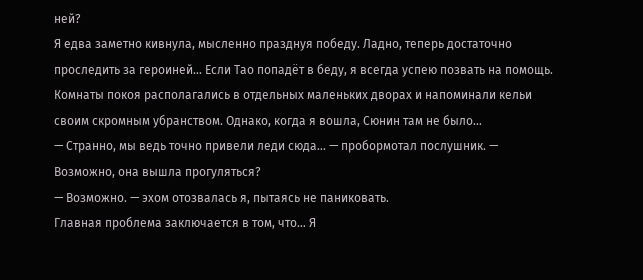ней?
Я едва заметно кивнула, мысленно празднуя победу. Ладно, теперь достаточно проследить за героиней… Если Тао попадёт в беду, я всегда успею позвать на помощь.
Комнаты покоя располагались в отдельных маленьких дворах и напоминали кельи своим скромным убранством. Однако, когда я вошла, Сюнин там не было…
— Странно, мы ведь точно привели леди сюда… — пробормотал послушник. — Возможно, она вышла прогуляться?
— Возможно. — эхом отозвалась я, пытаясь не паниковать.
Главная проблема заключается в том, что… Я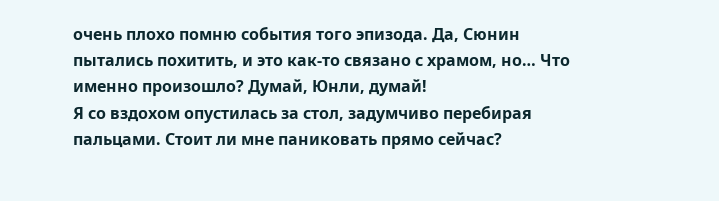очень плохо помню события того эпизода. Да, Сюнин пытались похитить, и это как-то связано с храмом, но… Что именно произошло? Думай, Юнли, думай!
Я со вздохом опустилась за стол, задумчиво перебирая пальцами. Стоит ли мне паниковать прямо сейчас?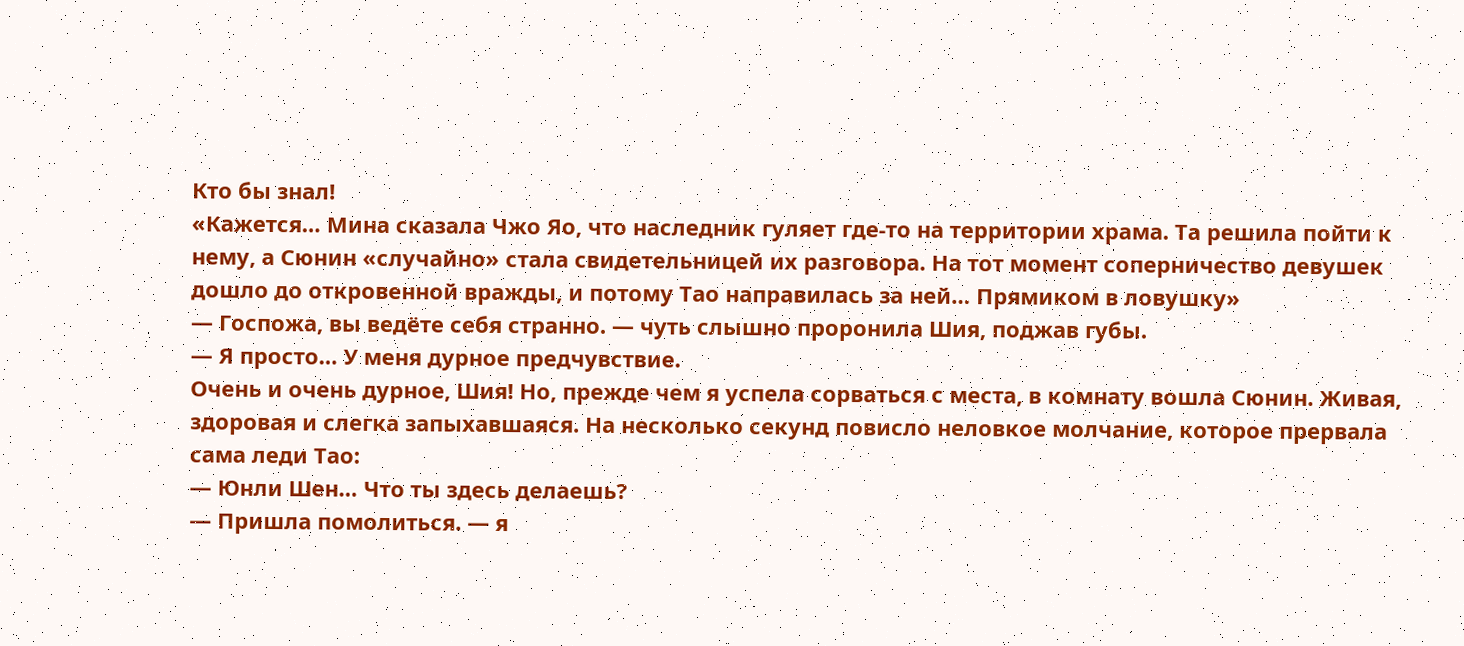Кто бы знал!
«Кажется… Мина сказала Чжо Яо, что наследник гуляет где-то на территории храма. Та решила пойти к нему, а Сюнин «случайно» стала свидетельницей их разговора. На тот момент соперничество девушек дошло до откровенной вражды, и потому Тао направилась за ней… Прямиком в ловушку»
— Госпожа, вы ведёте себя странно. — чуть слышно проронила Шия, поджав губы.
— Я просто… У меня дурное предчувствие.
Очень и очень дурное, Шия! Но, прежде чем я успела сорваться с места, в комнату вошла Сюнин. Живая, здоровая и слегка запыхавшаяся. На несколько секунд повисло неловкое молчание, которое прервала сама леди Тао:
— Юнли Шен… Что ты здесь делаешь?
— Пришла помолиться. — я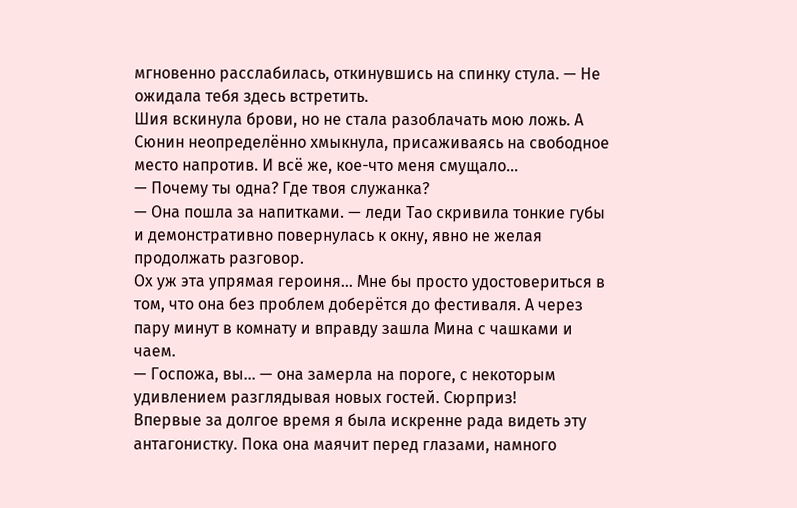мгновенно расслабилась, откинувшись на спинку стула. — Не ожидала тебя здесь встретить.
Шия вскинула брови, но не стала разоблачать мою ложь. А Сюнин неопределённо хмыкнула, присаживаясь на свободное место напротив. И всё же, кое-что меня смущало…
— Почему ты одна? Где твоя служанка?
— Она пошла за напитками. — леди Тао скривила тонкие губы и демонстративно повернулась к окну, явно не желая продолжать разговор.
Ох уж эта упрямая героиня… Мне бы просто удостовериться в том, что она без проблем доберётся до фестиваля. А через пару минут в комнату и вправду зашла Мина с чашками и чаем.
— Госпожа, вы… — она замерла на пороге, с некоторым удивлением разглядывая новых гостей. Сюрприз!
Впервые за долгое время я была искренне рада видеть эту антагонистку. Пока она маячит перед глазами, намного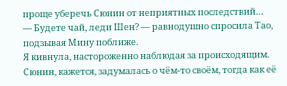проще уберечь Сюнин от неприятных последствий…
— Будете чай, леди Шен? — равнодушно спросила Тао, подзывая Мину поближе.
Я кивнула, настороженно наблюдая за происходящим. Сюнин, кажется, задумалась о чём-то своём, тогда как её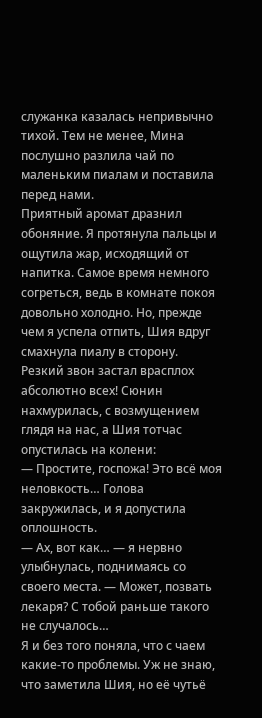служанка казалась непривычно тихой. Тем не менее, Мина послушно разлила чай по маленьким пиалам и поставила перед нами.
Приятный аромат дразнил обоняние. Я протянула пальцы и ощутила жар, исходящий от напитка. Самое время немного согреться, ведь в комнате покоя довольно холодно. Но, прежде чем я успела отпить, Шия вдруг смахнула пиалу в сторону.
Резкий звон застал врасплох абсолютно всех! Сюнин нахмурилась, с возмущением глядя на нас, а Шия тотчас опустилась на колени:
— Простите, госпожа! Это всё моя неловкость… Голова закружилась, и я допустила оплошность.
— Ах, вот как… — я нервно улыбнулась, поднимаясь со своего места. — Может, позвать лекаря? С тобой раньше такого не случалось…
Я и без того поняла, что с чаем какие-то проблемы. Уж не знаю, что заметила Шия, но её чутьё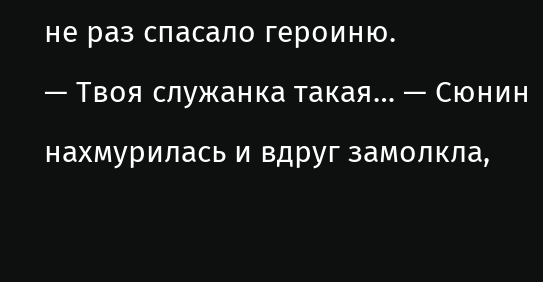не раз спасало героиню.
— Твоя служанка такая… — Сюнин нахмурилась и вдруг замолкла,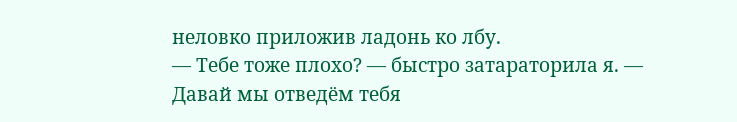неловко приложив ладонь ко лбу.
— Тебе тоже плохо? — быстро затараторила я. — Давай мы отведём тебя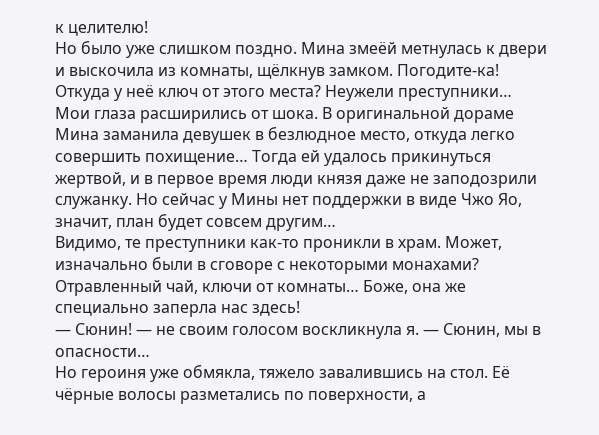к целителю!
Но было уже слишком поздно. Мина змеёй метнулась к двери и выскочила из комнаты, щёлкнув замком. Погодите-ка! Откуда у неё ключ от этого места? Неужели преступники…
Мои глаза расширились от шока. В оригинальной дораме Мина заманила девушек в безлюдное место, откуда легко совершить похищение… Тогда ей удалось прикинуться жертвой, и в первое время люди князя даже не заподозрили служанку. Но сейчас у Мины нет поддержки в виде Чжо Яо, значит, план будет совсем другим…
Видимо, те преступники как-то проникли в храм. Может, изначально были в сговоре с некоторыми монахами? Отравленный чай, ключи от комнаты… Боже, она же специально заперла нас здесь!
— Сюнин! — не своим голосом воскликнула я. — Сюнин, мы в опасности…
Но героиня уже обмякла, тяжело завалившись на стол. Её чёрные волосы разметались по поверхности, а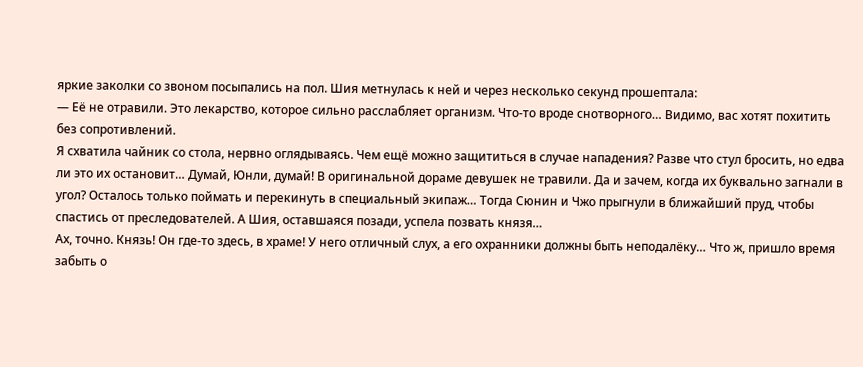яркие заколки со звоном посыпались на пол. Шия метнулась к ней и через несколько секунд прошептала:
— Её не отравили. Это лекарство, которое сильно расслабляет организм. Что-то вроде снотворного… Видимо, вас хотят похитить без сопротивлений.
Я схватила чайник со стола, нервно оглядываясь. Чем ещё можно защититься в случае нападения? Разве что стул бросить, но едва ли это их остановит… Думай, Юнли, думай! В оригинальной дораме девушек не травили. Да и зачем, когда их буквально загнали в угол? Осталось только поймать и перекинуть в специальный экипаж… Тогда Сюнин и Чжо прыгнули в ближайший пруд, чтобы спастись от преследователей. А Шия, оставшаяся позади, успела позвать князя…
Ах, точно. Князь! Он где-то здесь, в храме! У него отличный слух, а его охранники должны быть неподалёку… Что ж, пришло время забыть о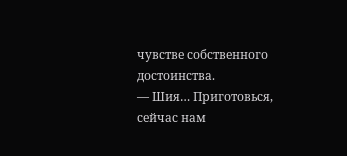чувстве собственного достоинства.
— Шия… Приготовься, сейчас нам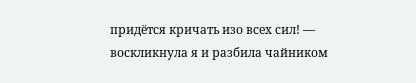придётся кричать изо всех сил! — воскликнула я и разбила чайником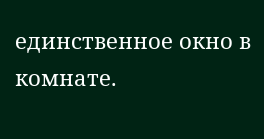единственное окно в комнате.